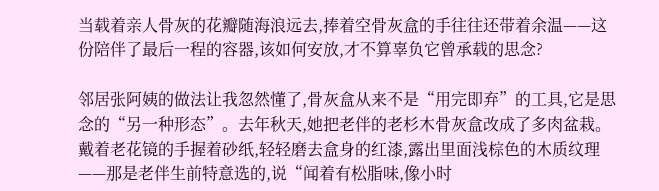当载着亲人骨灰的花瓣随海浪远去,捧着空骨灰盒的手往往还带着余温——这份陪伴了最后一程的容器,该如何安放,才不算辜负它曾承载的思念?

邻居张阿姨的做法让我忽然懂了,骨灰盒从来不是“用完即弃”的工具,它是思念的“另一种形态”。去年秋天,她把老伴的老杉木骨灰盒改成了多肉盆栽。戴着老花镜的手握着砂纸,轻轻磨去盒身的红漆,露出里面浅棕色的木质纹理——那是老伴生前特意选的,说“闻着有松脂味,像小时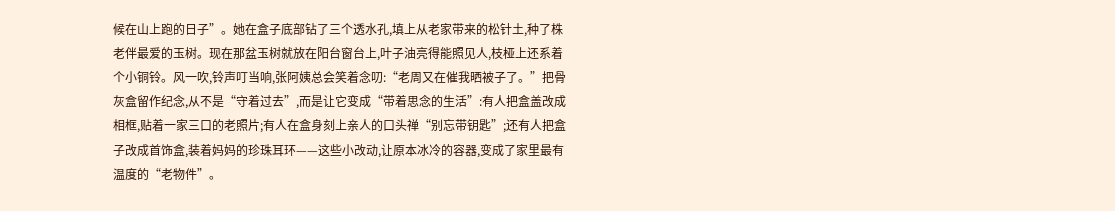候在山上跑的日子”。她在盒子底部钻了三个透水孔,填上从老家带来的松针土,种了株老伴最爱的玉树。现在那盆玉树就放在阳台窗台上,叶子油亮得能照见人,枝桠上还系着个小铜铃。风一吹,铃声叮当响,张阿姨总会笑着念叨:“老周又在催我晒被子了。”把骨灰盒留作纪念,从不是“守着过去”,而是让它变成“带着思念的生活”:有人把盒盖改成相框,贴着一家三口的老照片;有人在盒身刻上亲人的口头禅“别忘带钥匙”;还有人把盒子改成首饰盒,装着妈妈的珍珠耳环——这些小改动,让原本冰冷的容器,变成了家里最有温度的“老物件”。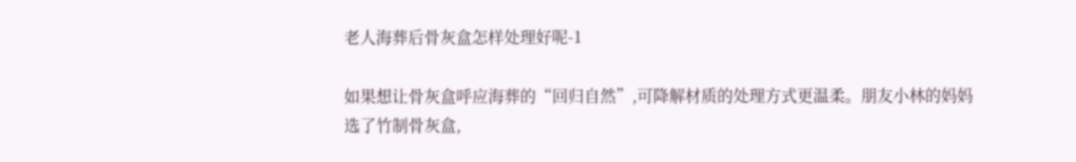老人海葬后骨灰盒怎样处理好呢-1

如果想让骨灰盒呼应海葬的“回归自然”,可降解材质的处理方式更温柔。朋友小林的妈妈选了竹制骨灰盒,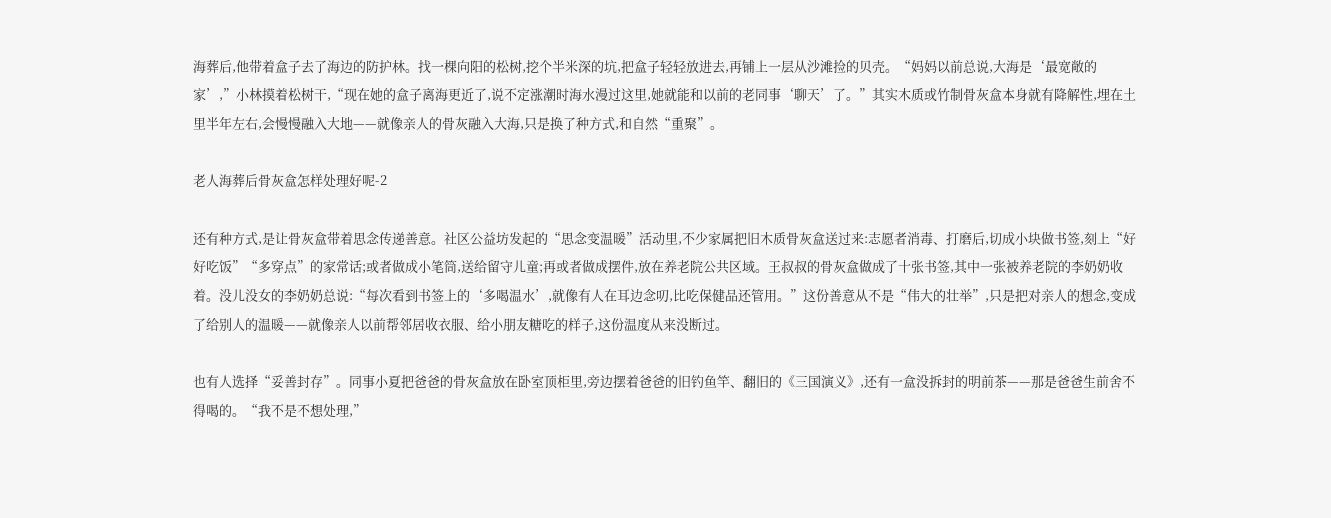海葬后,他带着盒子去了海边的防护林。找一棵向阳的松树,挖个半米深的坑,把盒子轻轻放进去,再铺上一层从沙滩捡的贝壳。“妈妈以前总说,大海是‘最宽敞的家’,”小林摸着松树干,“现在她的盒子离海更近了,说不定涨潮时海水漫过这里,她就能和以前的老同事‘聊天’了。”其实木质或竹制骨灰盒本身就有降解性,埋在土里半年左右,会慢慢融入大地——就像亲人的骨灰融入大海,只是换了种方式,和自然“重聚”。

老人海葬后骨灰盒怎样处理好呢-2

还有种方式,是让骨灰盒带着思念传递善意。社区公益坊发起的“思念变温暖”活动里,不少家属把旧木质骨灰盒送过来:志愿者消毒、打磨后,切成小块做书签,刻上“好好吃饭”“多穿点”的家常话;或者做成小笔筒,送给留守儿童;再或者做成摆件,放在养老院公共区域。王叔叔的骨灰盒做成了十张书签,其中一张被养老院的李奶奶收着。没儿没女的李奶奶总说:“每次看到书签上的‘多喝温水’,就像有人在耳边念叨,比吃保健品还管用。”这份善意从不是“伟大的壮举”,只是把对亲人的想念,变成了给别人的温暖——就像亲人以前帮邻居收衣服、给小朋友糖吃的样子,这份温度从来没断过。

也有人选择“妥善封存”。同事小夏把爸爸的骨灰盒放在卧室顶柜里,旁边摆着爸爸的旧钓鱼竿、翻旧的《三国演义》,还有一盒没拆封的明前茶——那是爸爸生前舍不得喝的。“我不是不想处理,”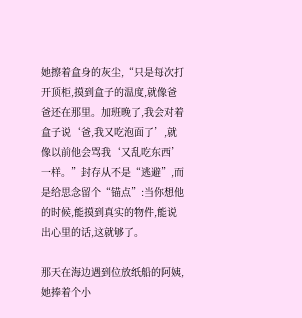她擦着盒身的灰尘,“只是每次打开顶柜,摸到盒子的温度,就像爸爸还在那里。加班晚了,我会对着盒子说‘爸,我又吃泡面了’,就像以前他会骂我‘又乱吃东西’一样。”封存从不是“逃避”,而是给思念留个“锚点”:当你想他的时候,能摸到真实的物件,能说出心里的话,这就够了。

那天在海边遇到位放纸船的阿姨,她捧着个小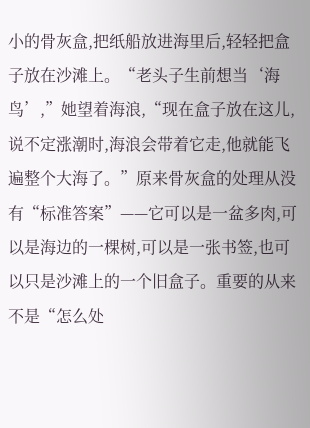小的骨灰盒,把纸船放进海里后,轻轻把盒子放在沙滩上。“老头子生前想当‘海鸟’,”她望着海浪,“现在盒子放在这儿,说不定涨潮时,海浪会带着它走,他就能飞遍整个大海了。”原来骨灰盒的处理从没有“标准答案”——它可以是一盆多肉,可以是海边的一棵树,可以是一张书签,也可以只是沙滩上的一个旧盒子。重要的从来不是“怎么处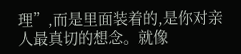理”,而是里面装着的,是你对亲人最真切的想念。就像